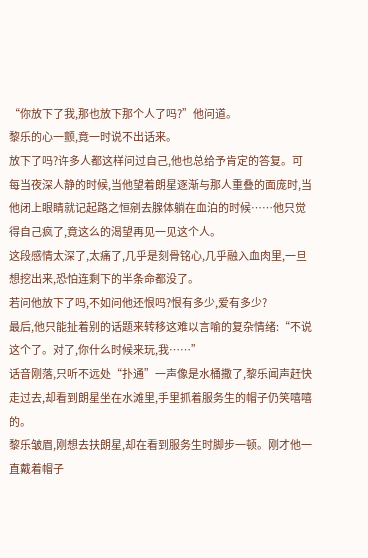“你放下了我,那也放下那个人了吗?”他问道。
黎乐的心一颤,竟一时说不出话来。
放下了吗?许多人都这样问过自己,他也总给予肯定的答复。可每当夜深人静的时候,当他望着朗星逐渐与那人重叠的面庞时,当他闭上眼睛就记起路之恒剜去腺体躺在血泊的时候……他只觉得自己疯了,竟这么的渴望再见一见这个人。
这段感情太深了,太痛了,几乎是刻骨铭心,几乎融入血肉里,一旦想挖出来,恐怕连剩下的半条命都没了。
若问他放下了吗,不如问他还恨吗?恨有多少,爱有多少?
最后,他只能扯着别的话题来转移这难以言喻的复杂情绪:“不说这个了。对了,你什么时候来玩,我……”
话音刚落,只听不远处“扑通”一声像是水桶撒了,黎乐闻声赶快走过去,却看到朗星坐在水滩里,手里抓着服务生的帽子仍笑嘻嘻的。
黎乐皱眉,刚想去扶朗星,却在看到服务生时脚步一顿。刚才他一直戴着帽子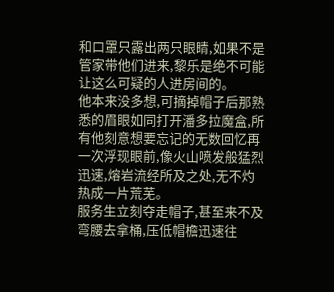和口罩只露出两只眼睛,如果不是管家带他们进来,黎乐是绝不可能让这么可疑的人进房间的。
他本来没多想,可摘掉帽子后那熟悉的眉眼如同打开潘多拉魔盒,所有他刻意想要忘记的无数回忆再一次浮现眼前,像火山喷发般猛烈迅速,熔岩流经所及之处,无不灼热成一片荒芜。
服务生立刻夺走帽子,甚至来不及弯腰去拿桶,压低帽檐迅速往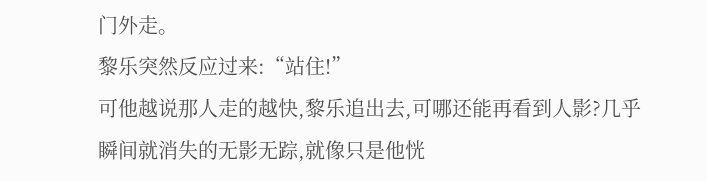门外走。
黎乐突然反应过来:“站住!”
可他越说那人走的越快,黎乐追出去,可哪还能再看到人影?几乎瞬间就消失的无影无踪,就像只是他恍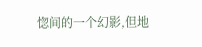惚间的一个幻影,但地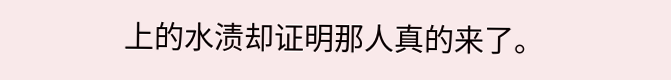上的水渍却证明那人真的来了。